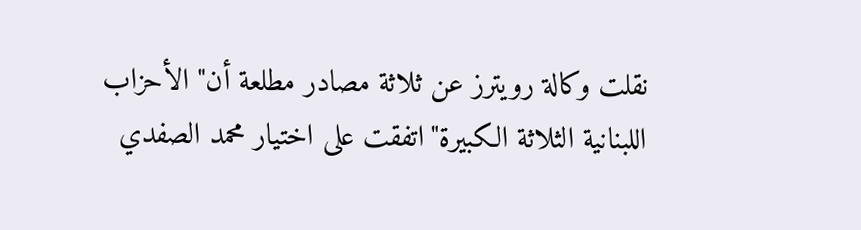نقلت وكالة رويترز عن ثلاثة مصادر مطلعة أن" الأحزاب اللبنانية الثلاثة الكبيرة"اتفقت على اختيار محمد الصفدي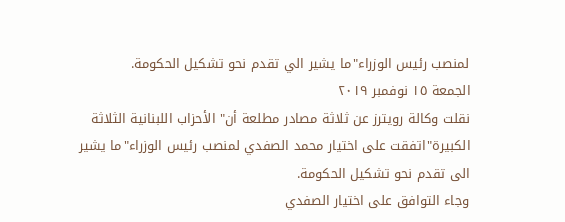لمنصب رئيس الوزراء"ما يشير الي تقدم نحو تشكيل الحكومة.
الجمعة ١٥ نوفمبر ٢٠١٩
نقلت وكالة رويترز عن ثلاثة مصادر مطلعة أن" الأحزاب اللبنانية الثلاثة الكبيرة"اتفقت على اختيار محمد الصفدي لمنصب رئيس الوزراء"ما يشير الى تقدم نحو تشكيل الحكومة.
وجاء التوافق على اختيار الصفدي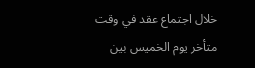خلال اجتماع عقد في وقت متأخر يوم الخميس بين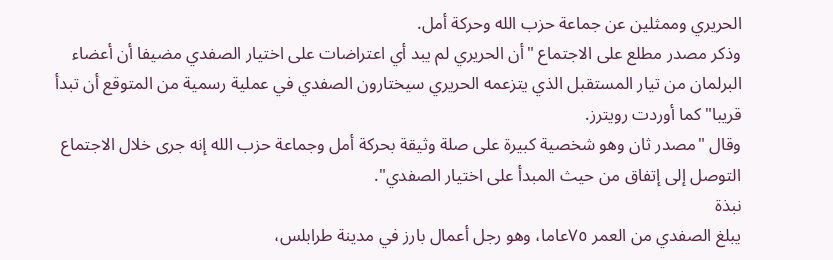الحريري وممثلين عن جماعة حزب الله وحركة أمل.
وذكر مصدر مطلع على الاجتماع "أن الحريري لم يبد أي اعتراضات على اختيار الصفدي مضيفا أن أعضاء البرلمان من تيار المستقبل الذي يتزعمه الحريري سيختارون الصفدي في عملية رسمية من المتوقع أن تبدأ قريبا"كما أوردت رويترز.
وقال "مصدر ثان وهو شخصية كبيرة على صلة وثيقة بحركة أمل وجماعة حزب الله إنه جرى خلال الاجتماع التوصل إلى إتفاق من حيث المبدأ على اختيار الصفدي".
نبذة
يبلغ الصفدي من العمر ٧٥عاما، وهو رجل أعمال بارز في مدينة طرابلس،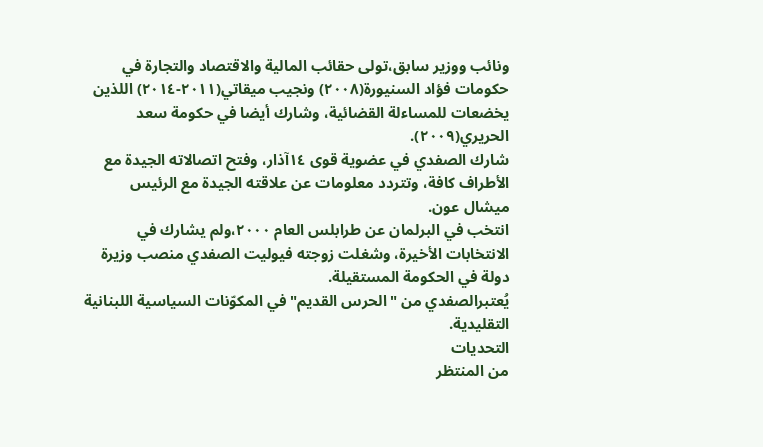ونائب ووزير سابق،تولى حقائب المالية والاقتصاد والتجارة في حكومات فؤاد السنيورة(٢٠٠٨) ونجيب ميقاتي(٢٠١١-٢٠١٤) اللذين يخضعات للمساءلة القضائية، وشارك أيضا في حكومة سعد الحريري(٢٠٠٩).
شارك الصفدي في عضوية قوى ١٤آذار، وفتح اتصالاته الجيدة مع الأطراف كافة، وتتردد معلومات عن علاقته الجيدة مع الرئيس ميشال عون.
انتخب في البرلمان عن طرابلس العام ٢٠٠٠،ولم يشارك في الانتخابات الأخيرة، وشغلت زوجته فيوليت الصفدي منصب وزيرة دولة في الحكومة المستقيلة.
يُعتبرالصفدي من "الحرس القديم" في المكوّنات السياسية اللبنانية التقليدية.
التحديات
من المنتظر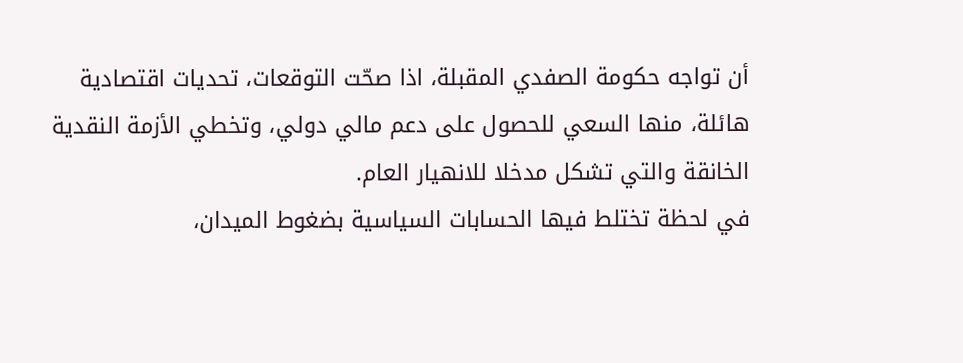أن تواجه حكومة الصفدي المقبلة، اذا صحّت التوقعات، تحديات اقتصادية هائلة، منها السعي للحصول على دعم مالي دولي، وتخطي الأزمة النقدية الخانقة والتي تشكل مدخلا للانهيار العام.
في لحظة تختلط فيها الحسابات السياسية بضغوط الميدان،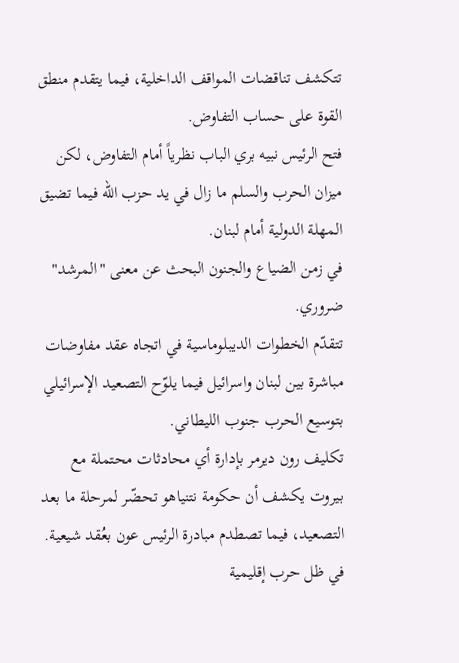تتكشف تناقضات المواقف الداخلية، فيما يتقدم منطق القوة على حساب التفاوض.
فتح الرئيس نبيه بري الباب نظرياً أمام التفاوض، لكن ميزان الحرب والسلم ما زال في يد حزب الله فيما تضيق المهلة الدولية أمام لبنان.
في زمن الضياع والجنون البحث عن معنى "المرشد" ضروري.
تتقدّم الخطوات الديبلوماسية في اتجاه عقد مفاوضات مباشرة بين لبنان واسرائيل فيما يلوّح التصعيد الإسرائيلي بتوسيع الحرب جنوب الليطاني.
تكليف رون ديرمر بإدارة أي محادثات محتملة مع بيروت يكشف أن حكومة نتنياهو تحضّر لمرحلة ما بعد التصعيد، فيما تصطدم مبادرة الرئيس عون بعُقد شيعية.
في ظل حرب إقليمية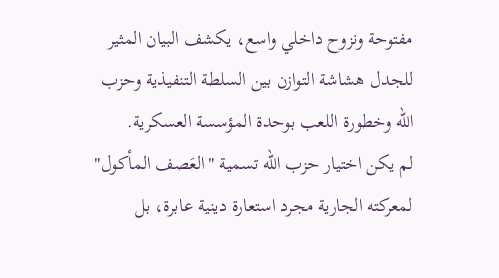مفتوحة ونزوح داخلي واسع، يكشف البيان المثير للجدل هشاشة التوازن بين السلطة التنفيذية وحزب الله وخطورة اللعب بوحدة المؤسسة العسكرية.
لم يكن اختيار حزب الله تسمية "العَصف المأكول" لمعركته الجارية مجرد استعارة دينية عابرة، بل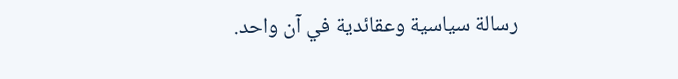رسالة سياسية وعقائدية في آن واحد.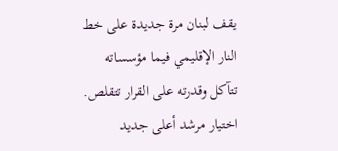يقف لبنان مرة جديدة على خط النار الإقليمي فيما مؤسساته تتآكل وقدرته على القرار تتقلص.
اختيار مرشد أعلى جديد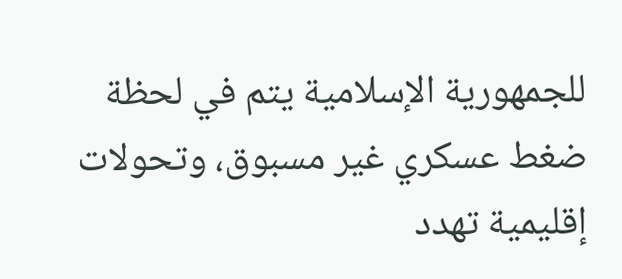للجمهورية الإسلامية يتم في لحظة ضغط عسكري غير مسبوق، وتحولات إقليمية تهدد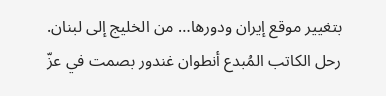بتغيير موقع إيران ودورها… من الخليج إلى لبنان.
رحل الكاتب المُبدع أنطوان غندور بصمت في عزّ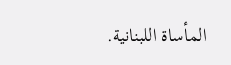المأساة اللبنانية.